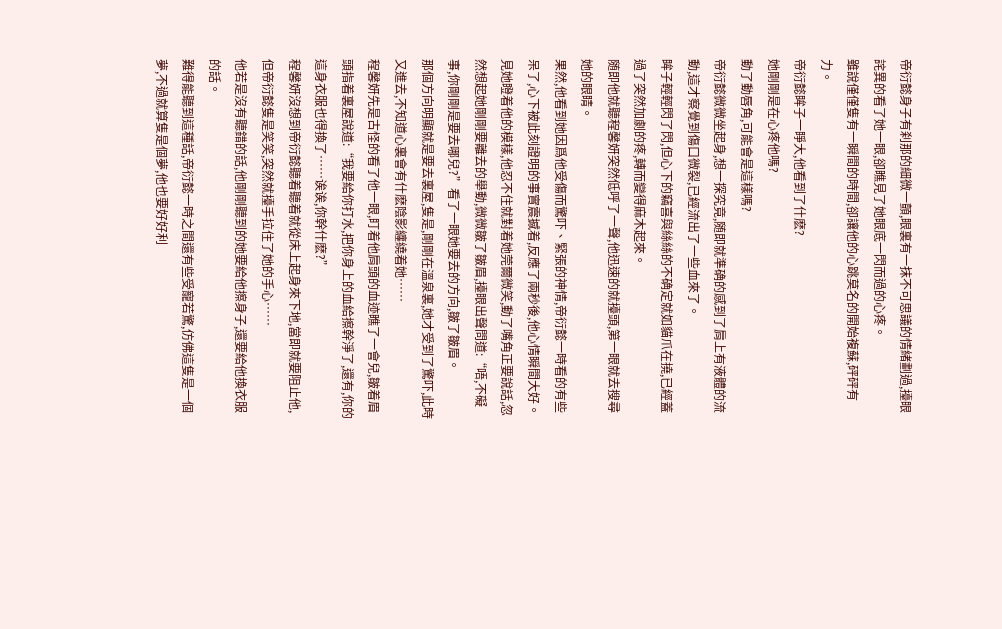帝衍懿身子有刹那的細微一顫,眼裏有一抹不可思議的情緒劃過,擡眼詫異的看了她一眼,卻瞧見了她眼底一閃而過的心疼。
雖說僅僅隻有一瞬間的時間,卻讓他的心跳莫名的開始複蘇,砰砰有力。
帝衍懿眸子一睜大,他看到了什麽?
她剛剛是在心疼他嗎?
動了動唇角,可能會是這樣嗎?
帝衍懿微微坐起身,想一探究竟,随即就準确的感到了肩上有液體的流動,這才察覺到傷口微裂,已經流出了一些血來了。
眸子輕輕閃了閃,但心下的竊喜與絲絲的不确定就如貓爪在撓,已經蓋過了突然加劇的疼,轉而變得麻木起來。
随即他就聽程馨妍突然低呼了一聲,他迅速的就擡頭,第一眼就去搜尋她的眼睛。
果然,他看到她因爲他受傷而驚吓、緊張的神情,帝衍懿一時看的有些呆了,心下被此刻證明的事實震撼着,反應了兩秒後,他心情瞬間大好。
見她瞪着他的模樣,他忍不住就對着她莞爾微笑,動了嘴角正要說話,忽然想起她剛剛要離去的舉動,微微皺了皺眉,擡眼出聲問道:“唔,不礙事,你剛剛是要去哪兒?”看了一眼她要去的方向,皺了皺眉。
那個方向明顯就是要去裏屋,隻是,剛剛在溫泉裏,她才受到了驚吓,此時又進去,不知道心裏會有什麽陰影纏繞着她……
程馨妍先是古怪的看了他一眼,盯着他肩頭的血迹瞧了一會兒,皺着眉頭指着裏屋說道:“我要給你打水,把你身上的血給擦幹淨了,還有,你的這身衣服也得換了……诶诶,你幹什麽?”
程馨妍沒想到帝衍懿聽着聽着就從床上起身來下地,當即就要阻止他,但帝衍懿隻是笑笑,突然就擡手拉住了她的手心……
他若是沒有聽錯的話,他剛剛聽到的她要給他擦身子,還要給他換衣服的話。
難得能聽到這種話,帝衍懿一時之間還有些受寵若驚,仿佛這隻是一個夢,不過就算隻是個夢,他也要好好利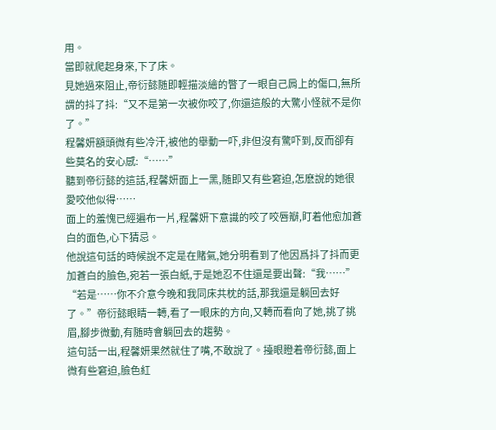用。
當即就爬起身來,下了床。
見她過來阻止,帝衍懿随即輕描淡繪的瞥了一眼自己肩上的傷口,無所謂的抖了抖:“又不是第一次被你咬了,你還這般的大驚小怪就不是你了。”
程馨妍額頭微有些冷汗,被他的舉動一吓,非但沒有驚吓到,反而卻有些莫名的安心感:“……”
聽到帝衍懿的這話,程馨妍面上一黑,随即又有些窘迫,怎麽說的她很愛咬他似得……
面上的羞愧已經遍布一片,程馨妍下意識的咬了咬唇瓣,盯着他愈加蒼白的面色,心下猜忌。
他說這句話的時候說不定是在賭氣,她分明看到了他因爲抖了抖而更加蒼白的臉色,宛若一張白紙,于是她忍不住還是要出聲:“我……”
“若是……你不介意今晚和我同床共枕的話,那我還是躺回去好了。”帝衍懿眼睛一轉,看了一眼床的方向,又轉而看向了她,挑了挑眉,腳步微動,有随時會躺回去的趨勢。
這句話一出,程馨妍果然就住了嘴,不敢說了。擡眼瞪着帝衍懿,面上微有些窘迫,臉色紅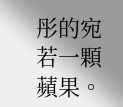彤的宛若一顆蘋果。